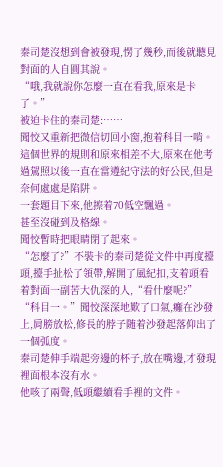秦司楚沒想到會被發現,愣了幾秒,而後就聽見對面的人自圓其說。
“哦,我就說你怎麼一直在看我,原來是卡了。”
被迫卡住的秦司楚:……
聞恔又重新把微信切回小窗,抱着科目一啃。
這個世界的規則和原來相差不大,原來在他考過駕照以後一直在當遵紀守法的好公民,但是奈何處處是陷阱。
一套題目下來,他擦着70低空飄過。
甚至沒碰到及格線。
聞恔暫時把眼睛閉了起來。
“怎麼了?”不裝卡的秦司楚從文件中再度擡頭,擡手扯松了領帶,解開了風紀扣,支着頭看着對面一副苦大仇深的人,“看什麼呢?”
“科目一。”聞恔深深地歎了口氣,癱在沙發上,肩膀放松,修長的脖子随着沙發起落仰出了一個弧度。
秦司楚伸手端起旁邊的杯子,放在嘴邊,才發現裡面根本沒有水。
他咳了兩聲,低頭繼續看手裡的文件。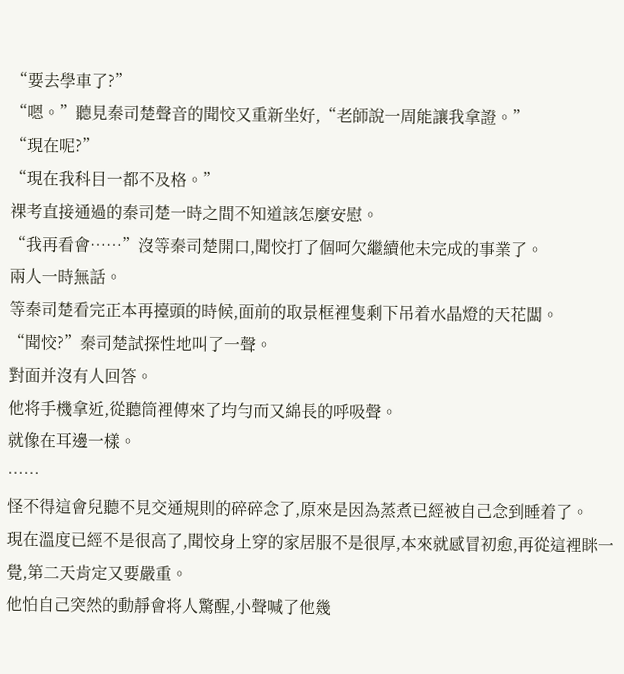“要去學車了?”
“嗯。”聽見秦司楚聲音的聞恔又重新坐好,“老師說一周能讓我拿證。”
“現在呢?”
“現在我科目一都不及格。”
裸考直接通過的秦司楚一時之間不知道該怎麼安慰。
“我再看會……”沒等秦司楚開口,聞恔打了個呵欠繼續他未完成的事業了。
兩人一時無話。
等秦司楚看完正本再擡頭的時候,面前的取景框裡隻剩下吊着水晶燈的天花闆。
“聞恔?”秦司楚試探性地叫了一聲。
對面并沒有人回答。
他将手機拿近,從聽筒裡傳來了均勻而又綿長的呼吸聲。
就像在耳邊一樣。
……
怪不得這會兒聽不見交通規則的碎碎念了,原來是因為蒸煮已經被自己念到睡着了。
現在溫度已經不是很高了,聞恔身上穿的家居服不是很厚,本來就感冒初愈,再從這裡眯一覺,第二天肯定又要嚴重。
他怕自己突然的動靜會将人驚醒,小聲喊了他幾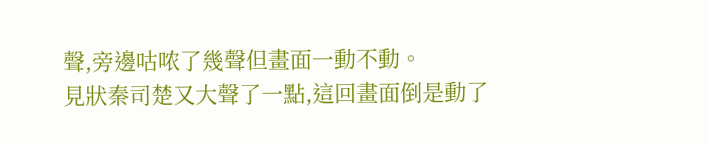聲,旁邊咕哝了幾聲但畫面一動不動。
見狀秦司楚又大聲了一點,這回畫面倒是動了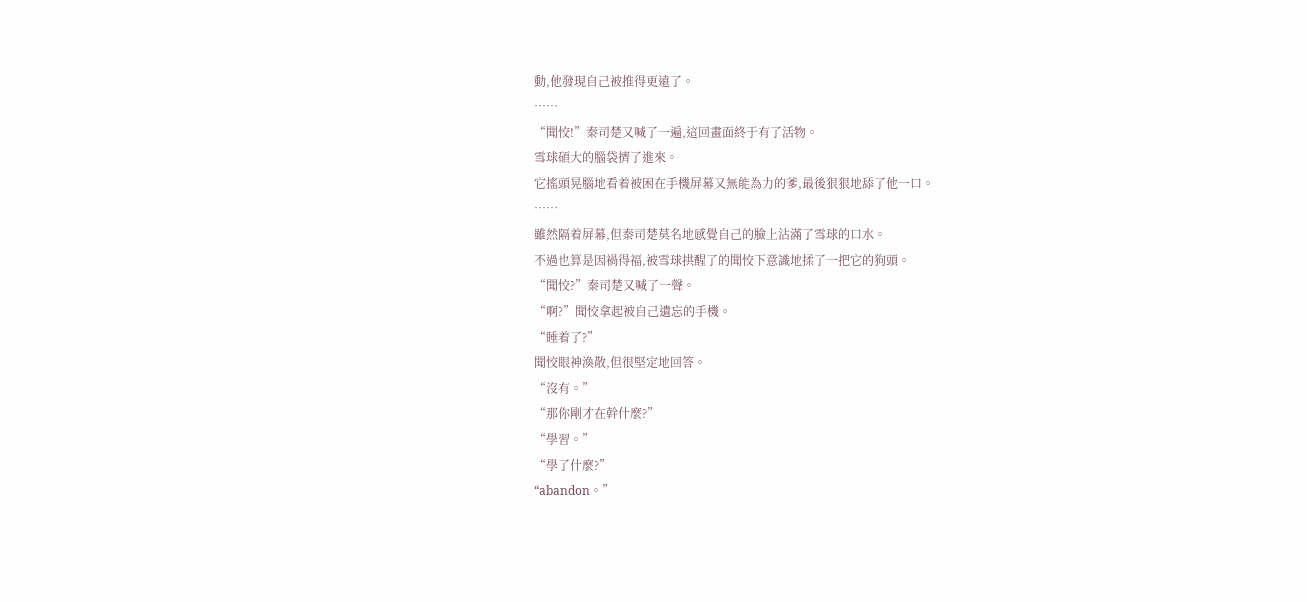動,他發現自己被推得更遠了。
……
“聞恔!”秦司楚又喊了一遍,這回畫面終于有了活物。
雪球碩大的腦袋擠了進來。
它搖頭晃腦地看着被困在手機屏幕又無能為力的爹,最後狠狠地舔了他一口。
……
雖然隔着屏幕,但秦司楚莫名地感覺自己的臉上沾滿了雪球的口水。
不過也算是因禍得福,被雪球拱醒了的聞恔下意識地揉了一把它的狗頭。
“聞恔?”秦司楚又喊了一聲。
“啊?”聞恔拿起被自己遺忘的手機。
“睡着了?”
聞恔眼神渙散,但很堅定地回答。
“沒有。”
“那你剛才在幹什麼?”
“學習。”
“學了什麼?”
“abandon。”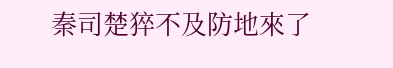秦司楚猝不及防地來了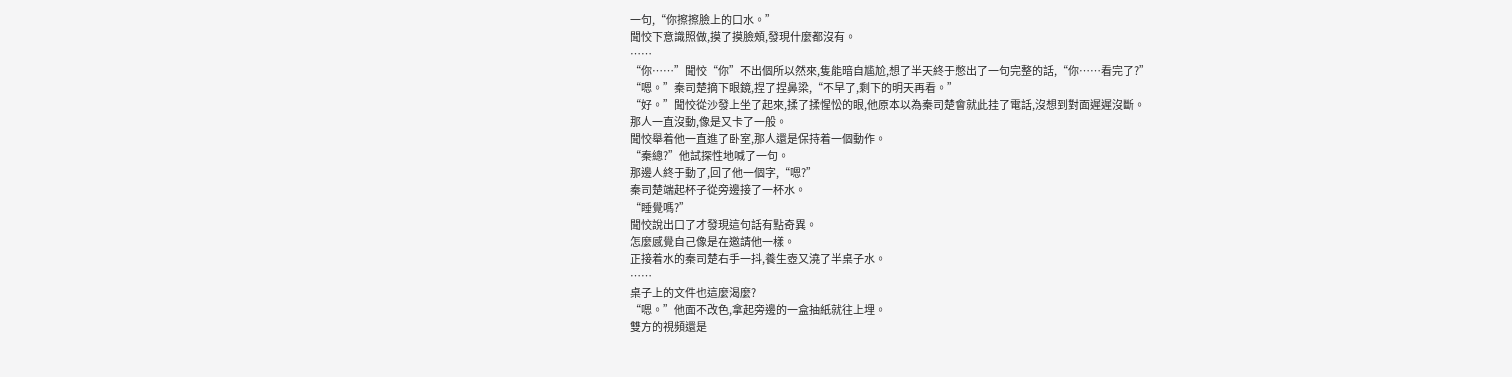一句,“你擦擦臉上的口水。”
聞恔下意識照做,摸了摸臉頰,發現什麼都沒有。
……
“你……”聞恔“你”不出個所以然來,隻能暗自尴尬,想了半天終于憋出了一句完整的話,“你……看完了?”
“嗯。”秦司楚摘下眼鏡,捏了捏鼻梁,“不早了,剩下的明天再看。”
“好。”聞恔從沙發上坐了起來,揉了揉惺忪的眼,他原本以為秦司楚會就此挂了電話,沒想到對面遲遲沒斷。
那人一直沒動,像是又卡了一般。
聞恔舉着他一直進了卧室,那人還是保持着一個動作。
“秦總?”他試探性地喊了一句。
那邊人終于動了,回了他一個字,“嗯?”
秦司楚端起杯子從旁邊接了一杯水。
“睡覺嗎?”
聞恔說出口了才發現這句話有點奇異。
怎麼感覺自己像是在邀請他一樣。
正接着水的秦司楚右手一抖,養生壺又澆了半桌子水。
……
桌子上的文件也這麼渴麼?
“嗯。”他面不改色,拿起旁邊的一盒抽紙就往上埋。
雙方的視頻還是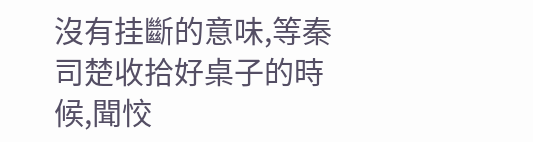沒有挂斷的意味,等秦司楚收拾好桌子的時候,聞恔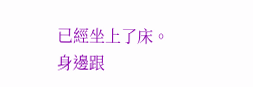已經坐上了床。
身邊跟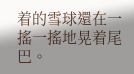着的雪球還在一搖一搖地晃着尾巴。